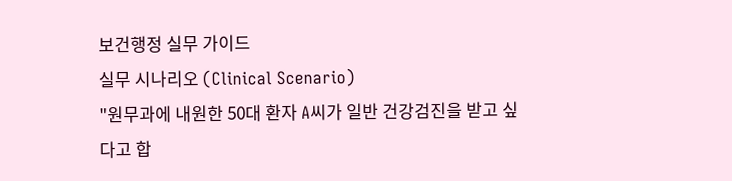보건행정 실무 가이드
실무 시나리오 (Clinical Scenario)
"원무과에 내원한 50대 환자 A씨가 일반 건강검진을 받고 싶다고 합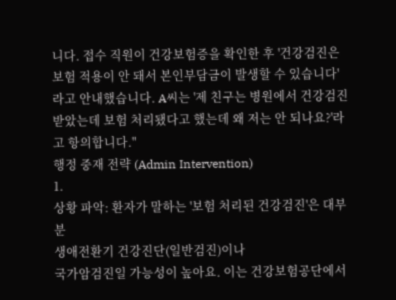니다. 접수 직원이 건강보험증을 확인한 후 '건강검진은 보험 적용이 안 돼서 본인부담금이 발생할 수 있습니다'라고 안내했습니다. A씨는 '제 친구는 병원에서 건강검진 받았는데 보험 처리됐다고 했는데 왜 저는 안 되나요?'라고 항의합니다."
행정 중재 전략 (Admin Intervention)
1.
상황 파악: 환자가 말하는 '보험 처리된 건강검진'은 대부분
생애전환기 건강진단(일반검진)이나
국가암검진일 가능성이 높아요. 이는 건강보험공단에서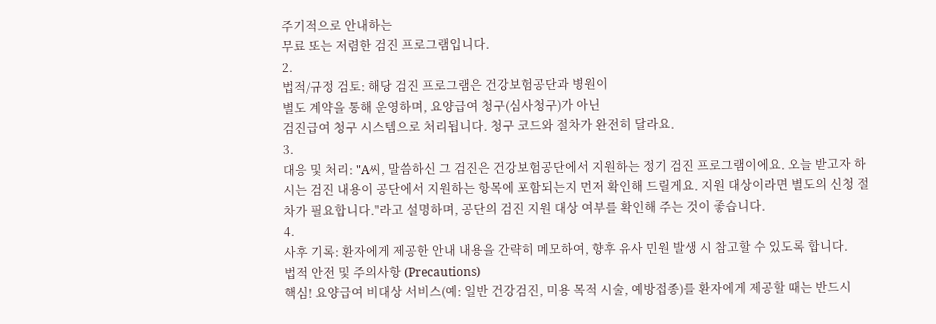주기적으로 안내하는
무료 또는 저렴한 검진 프로그램입니다.
2.
법적/규정 검토: 해당 검진 프로그램은 건강보험공단과 병원이
별도 계약을 통해 운영하며, 요양급여 청구(심사청구)가 아닌
검진급여 청구 시스템으로 처리됩니다. 청구 코드와 절차가 완전히 달라요.
3.
대응 및 처리: "A씨, 말씀하신 그 검진은 건강보험공단에서 지원하는 정기 검진 프로그램이에요. 오늘 받고자 하시는 검진 내용이 공단에서 지원하는 항목에 포함되는지 먼저 확인해 드릴게요. 지원 대상이라면 별도의 신청 절차가 필요합니다."라고 설명하며, 공단의 검진 지원 대상 여부를 확인해 주는 것이 좋습니다.
4.
사후 기록: 환자에게 제공한 안내 내용을 간략히 메모하여, 향후 유사 민원 발생 시 참고할 수 있도록 합니다.
법적 안전 및 주의사항 (Precautions)
핵심! 요양급여 비대상 서비스(예: 일반 건강검진, 미용 목적 시술, 예방접종)를 환자에게 제공할 때는 반드시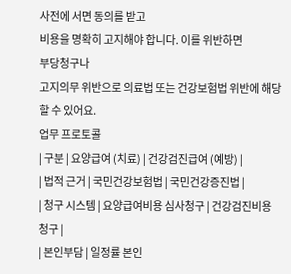사전에 서면 동의를 받고
비용을 명확히 고지해야 합니다. 이를 위반하면
부당청구나
고지의무 위반으로 의료법 또는 건강보험법 위반에 해당할 수 있어요.
업무 프로토콜
| 구분 | 요양급여 (치료) | 건강검진급여 (예방) |
| 법적 근거 | 국민건강보험법 | 국민건강증진법 |
| 청구 시스템 | 요양급여비용 심사청구 | 건강검진비용 청구 |
| 본인부담 | 일정률 본인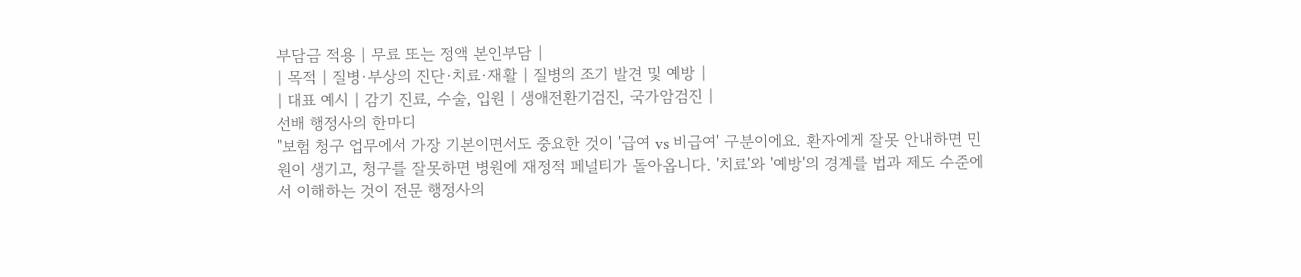부담금 적용 | 무료 또는 정액 본인부담 |
| 목적 | 질병·부상의 진단·치료·재활 | 질병의 조기 발견 및 예방 |
| 대표 예시 | 감기 진료, 수술, 입원 | 생애전환기검진, 국가암검진 |
선배 행정사의 한마디
"보험 청구 업무에서 가장 기본이면서도 중요한 것이 '급여 vs 비급여' 구분이에요. 환자에게 잘못 안내하면 민원이 생기고, 청구를 잘못하면 병원에 재정적 페널티가 돌아옵니다. '치료'와 '예방'의 경계를 법과 제도 수준에서 이해하는 것이 전문 행정사의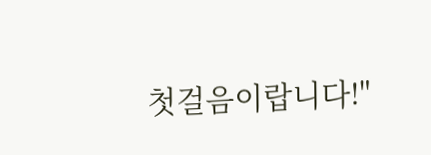첫걸음이랍니다!"